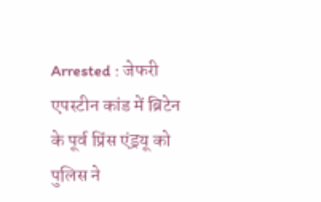Arrested : जेफरी एपस्टीन कांड में ब्रिटेन के पूर्व प्रिंस एंड्रयू को पुलिस ने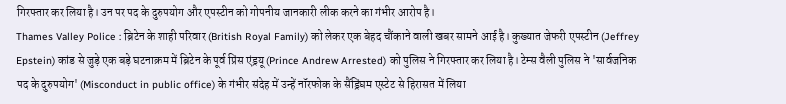गिरफ्तार कर लिया है। उन पर पद के दुरुपयोग और एपस्टीन को गोपनीय जानकारी लीक करने का गंभीर आरोप है।
Thames Valley Police : ब्रिटेन के शाही परिवार (British Royal Family) को लेकर एक बेहद चौंकाने वाली खबर सामने आई है। कुख्यात जेफरी एपस्टीन (Jeffrey Epstein) कांड से जुड़े एक बड़े घटनाक्रम में ब्रिटेन के पूर्व प्रिंस एंड्रयू (Prince Andrew Arrested) को पुलिस ने गिरफ्तार कर लिया है। टेम्स वैली पुलिस ने 'सार्वजनिक पद के दुरुपयोग' (Misconduct in public office) के गंभीर संदेह में उन्हें नॉरफोक के सैंड्रिंघम एस्टेट से हिरासत में लिया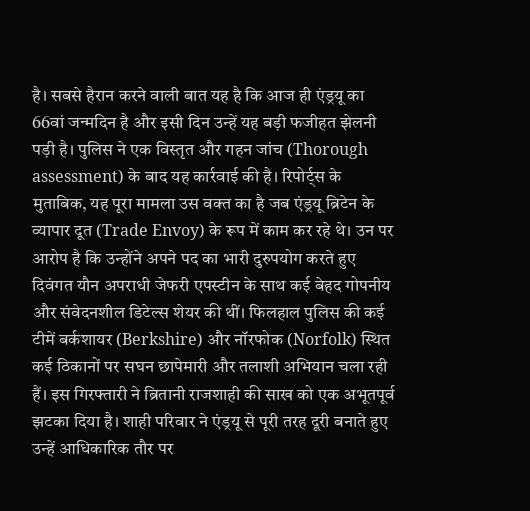है। सबसे हैरान करने वाली बात यह है कि आज ही एंड्रयू का 66वां जन्मदिन है और इसी दिन उन्हें यह बड़ी फजीहत झेलनी पड़ी है। पुलिस ने एक विस्तृत और गहन जांच (Thorough assessment) के बाद यह कार्रवाई की है। रिपोर्ट्स के मुताबिक, यह पूरा मामला उस वक्त का है जब एंड्रयू ब्रिटेन के व्यापार दूत (Trade Envoy) के रूप में काम कर रहे थे। उन पर आरोप है कि उन्होंने अपने पद का भारी दुरुपयोग करते हुए दिवंगत यौन अपराधी जेफरी एपस्टीन के साथ कई बेहद गोपनीय और संवेदनशील डिटेल्स शेयर की थीं। फिलहाल पुलिस की कई टीमें बर्कशायर (Berkshire) और नॉरफोक (Norfolk) स्थित कई ठिकानों पर सघन छापेमारी और तलाशी अभियान चला रही हैं। इस गिरफ्तारी ने ब्रितानी राजशाही की साख को एक अभूतपूर्व झटका दिया है। शाही परिवार ने एंड्रयू से पूरी तरह दूरी बनाते हुए उन्हें आधिकारिक तौर पर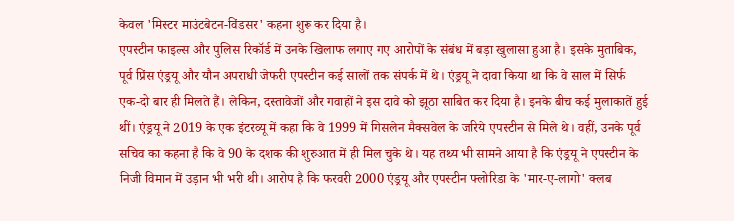केवल 'मिस्टर माउंटबेटन-विंडसर' कहना शुरू कर दिया है।
एपस्टीन फाइल्स और पुलिस रिकॉर्ड में उनके खिलाफ लगाए गए आरोपों के संबंध में बड़ा खुलासा हुआ है। इसके मुताबिक, पूर्व प्रिंस एंड्रयू और यौन अपराधी जेफरी एपस्टीन कई सालों तक संपर्क में थे। एंड्रयू ने दावा किया था कि वे साल में सिर्फ एक-दो बार ही मिलते हैं। लेकिन, दस्तावेजों और गवाहों ने इस दावे को झूठा साबित कर दिया है। इनके बीच कई मुलाकातें हुई थीं। एंड्रयू ने 2019 के एक इंटरव्यू में कहा कि वे 1999 में गिसलेन मैक्सवेल के जरिये एपस्टीन से मिले थे। वहीं, उनके पूर्व सचिव का कहना है कि वे 90 के दशक की शुरुआत में ही मिल चुके थे। यह तथ्य भी सामने आया है कि एंड्रयू ने एपस्टीन के निजी विमान में उड़ान भी भरी थी। आरोप है कि फरवरी 2000 एंड्रयू और एपस्टीन फ्लोरिडा के 'मार-ए-लागो' क्लब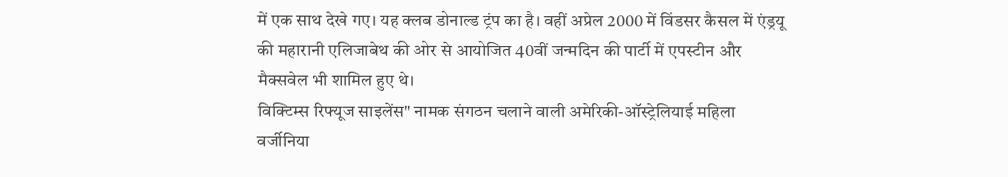में एक साथ देखे गए। यह क्लब डोनाल्ड ट्रंप का है। वहीं अप्रेल 2000 में विंडसर कैसल में एंड्रयू की महारानी एलिजाबेथ की ओर से आयोजित 40वीं जन्मदिन की पार्टी में एपस्टीन और मैक्सवेल भी शामिल हुए थे।
विक्टिम्स रिफ्यूज साइलेंस" नामक संगठन चलाने वाली अमेरिकी-ऑस्ट्रेलियाई महिला वर्जीनिया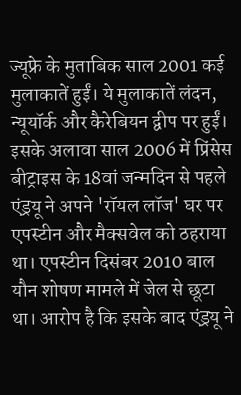ज्यूफ्रे के मुताबिक साल 2001 कई मुलाकातें हुईं। ये मुलाकातें लंदन, न्यूयॉर्क और कैरेबियन द्वीप पर हुईं। इसके अलावा साल 2006 में प्रिंसेस बीट्राइस के 18वां जन्मदिन से पहले एंड्रयू ने अपने 'रॉयल लॉज' घर पर एपस्टीन और मैक्सवेल को ठहराया था। एपस्टीन दिसंबर 2010 बाल यौन शोषण मामले में जेल से छूटा था। आरोप है कि इसके बाद एंड्रयू ने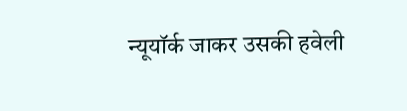न्यूयॉर्क जाकर उसकी हवेली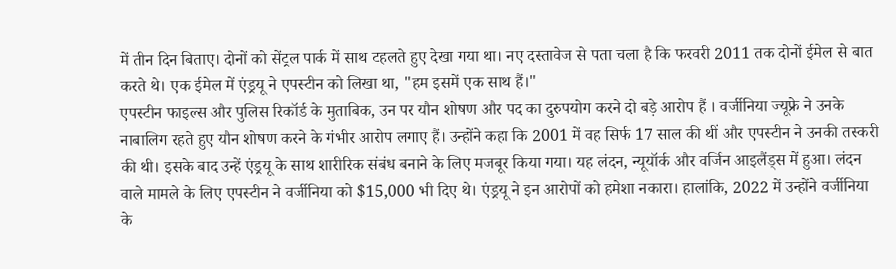में तीन दिन बिताए। दोनों को सेंट्रल पार्क में साथ टहलते हुए देखा गया था। नए दस्तावेज से पता चला है कि फरवरी 2011 तक दोनों ईमेल से बात करते थे। एक ईमेल में एंड्रयू ने एपस्टीन को लिखा था, "हम इसमें एक साथ हैं।"
एपस्टीन फाइल्स और पुलिस रिकॉर्ड के मुताबिक, उन पर यौन शोषण और पद का दुरुपयोग करने दो बड़े आरोप हैं । वर्जीनिया ज्यूफ्रे ने उनके नाबालिग रहते हुए यौन शोषण करने के गंभीर आरोप लगाए हैं। उन्होंने कहा कि 2001 में वह सिर्फ 17 साल की थीं और एपस्टीन ने उनकी तस्करी की थी। इसके बाद उन्हें एंड्रयू के साथ शारीरिक संबंध बनाने के लिए मजबूर किया गया। यह लंदन, न्यूयॉर्क और वर्जिन आइलैंड्स में हुआ। लंदन वाले मामले के लिए एपस्टीन ने वर्जीनिया को $15,000 भी दिए थे। एंड्रयू ने इन आरोपों को हमेशा नकारा। हालांकि, 2022 में उन्होंने वर्जीनिया के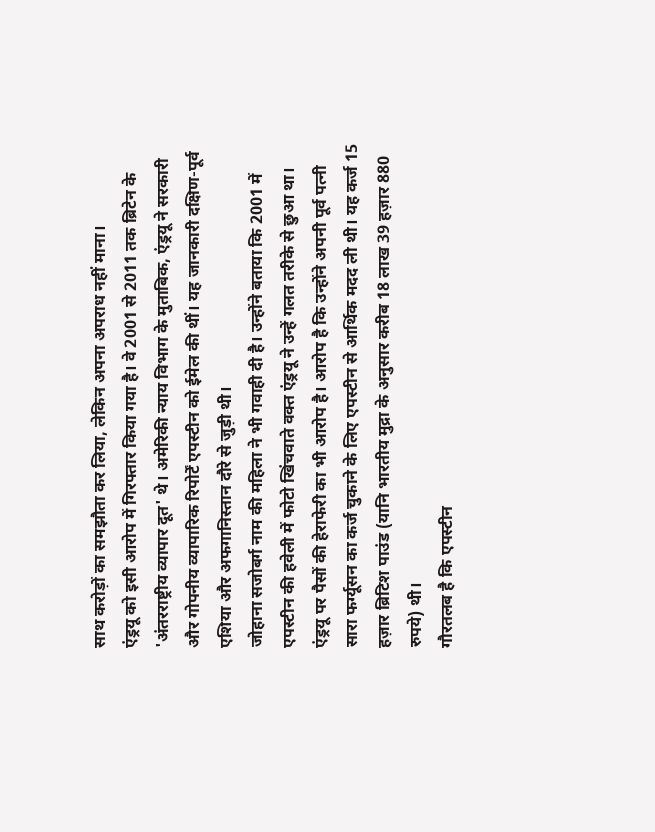साथ करोड़ों का समझौता कर लिया, लेकिन अपना अपराध नहीं माना।
एंड्रयू को इसी आरोप में गिरफ्तार किया गया है। वे 2001 से 2011 तक ब्रिटेन के 'अंतरराष्ट्रीय व्यापार दूत' थे। अमेरिकी न्याय विभाग के मुताबिक, एंड्रयू ने सरकारी और गोपनीय व्यापारिक रिपोर्टें एपस्टीन को ईमेल की थीं। यह जानकारी दक्षिण-पूर्व एशिया और अफगानिस्तान दौरे से जुड़ी थी।
जोहाना सजोबर्ग नाम की महिला ने भी गवाही दी है। उन्होंने बताया कि 2001 में एपस्टीन की हवेली में फोटो खिंचवाते वक्त एंड्रयू ने उन्हें गलत तरीके से छुआ था।
एंड्रयू पर पैसों की हेराफेरी का भी आरोप है। आरोप है कि उन्होंने अपनी पूर्व पत्नी सारा फर्ग्यूसन का कर्ज चुकाने के लिए एपस्टीन से आर्थिक मदद ली थी। यह कर्ज 15 हज़ार ब्रिटिश पाउंड (यानि भारतीय मुद्रा के अनुसार करीब 18 लाख 39 हज़ार 880 रुपये) थी।
गौरतलब है कि एपस्टीन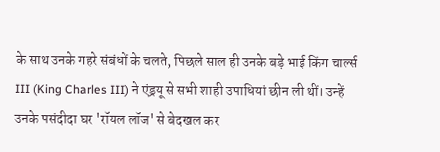के साथ उनके गहरे संबंधों के चलते, पिछले साल ही उनके बड़े भाई किंग चार्ल्स III (King Charles III) ने एंड्रयू से सभी शाही उपाधियां छीन ली थीं। उन्हें उनके पसंदीदा घर 'रॉयल लॉज' से बेदखल कर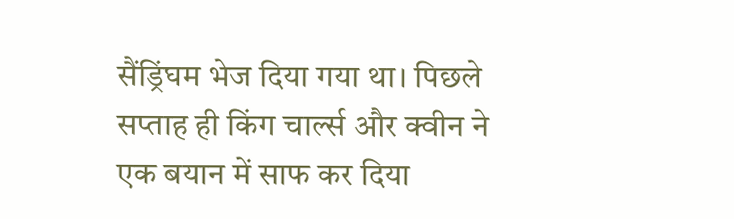सैंड्रिंघम भेज दिया गया था। पिछले सप्ताह ही किंग चार्ल्स और क्वीन ने एक बयान में साफ कर दिया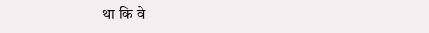था कि वे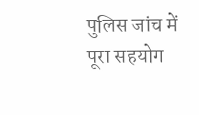पुलिस जांच में पूरा सहयोग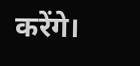करेंगे।